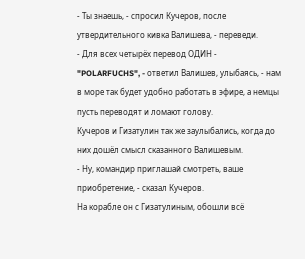- Ты знаешь, - спросил Кучеров, после утвердительного кивка Валишева, - переведи.
- Для всех четырёх перевод ОДИН - "POLARFUCHS", - ответил Валишев, улыбаясь, - нам в море так будет удобно работать в эфире, а немцы пусть переводят и ломают голову.
Кучеров и Гизатулин так же заулыбались, когда до них дошёл смысл сказанного Валишевым.
- Ну, командир приглашай смотреть, ваше приобретение, - сказал Кучеров.
На корабле он с Гизатулиным, обошли всё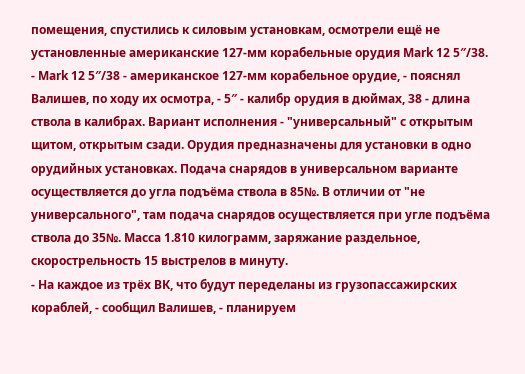помещения, спустились к силовым установкам, осмотрели ещё не установленные американские 127-мм корабельные орудия Mark 12 5″/38.
- Mark 12 5″/38 - американское 127-мм корабельное орудие, - пояснял Валишев, по ходу их осмотра, - 5″ - калибр орудия в дюймах, 38 - длина ствола в калибрах. Вариант исполнения - "универсальный" с открытым щитом, открытым сзади. Орудия предназначены для установки в одно орудийных установках. Подача снарядов в универсальном варианте осуществляется до угла подъёма ствола в 85№. В отличии от "не универсального", там подача снарядов осуществляется при угле подъёма ствола до 35№. Масса 1.810 килограмм, заряжание раздельное, скорострельность 15 выстрелов в минуту.
- На каждое из трёх ВК, что будут переделаны из грузопассажирских кораблей, - сообщил Валишев, - планируем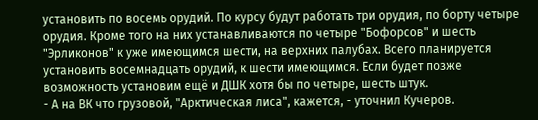установить по восемь орудий. По курсу будут работать три орудия, по борту четыре орудия. Кроме того на них устанавливаются по четыре "Бофорсов" и шесть "Эрликонов" к уже имеющимся шести, на верхних палубах. Всего планируется установить восемнадцать орудий, к шести имеющимся. Если будет позже возможность установим ещё и ДШК хотя бы по четыре, шесть штук.
- А на ВК что грузовой, "Арктическая лиса", кажется, - уточнил Кучеров.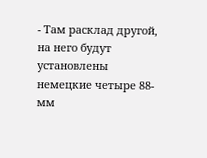- Там расклад другой, на него будут установлены немецкие четыре 88-мм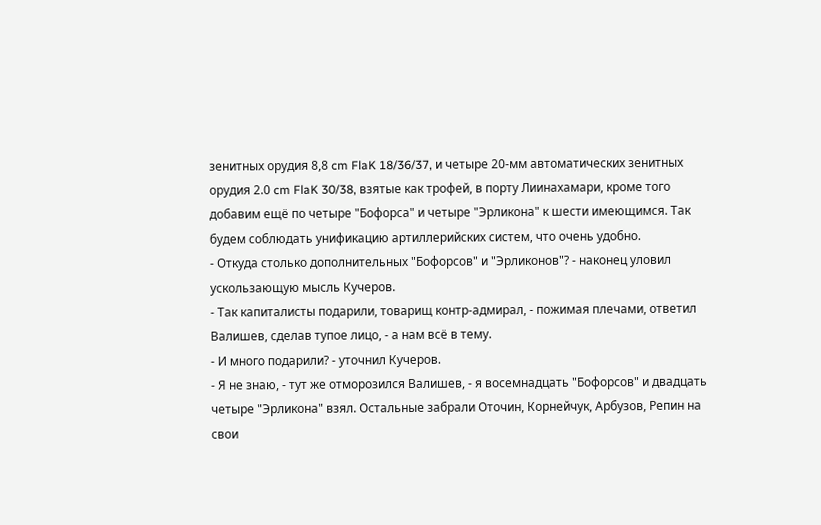зенитных орудия 8,8 cm FlaK 18/36/37, и четыре 20-мм автоматических зенитных орудия 2.0 cm FlaK 30/38, взятые как трофей, в порту Лиинахамари, кроме того добавим ещё по четыре "Бофорса" и четыре "Эрликона" к шести имеющимся. Так будем соблюдать унификацию артиллерийских систем, что очень удобно.
- Откуда столько дополнительных "Бофорсов" и "Эрликонов"? - наконец уловил ускользающую мысль Кучеров.
- Так капиталисты подарили, товарищ контр-адмирал, - пожимая плечами, ответил Валишев, сделав тупое лицо, - а нам всё в тему.
- И много подарили? - уточнил Кучеров.
- Я не знаю, - тут же отморозился Валишев, - я восемнадцать "Бофорсов" и двадцать четыре "Эрликона" взял. Остальные забрали Оточин, Корнейчук, Арбузов, Репин на свои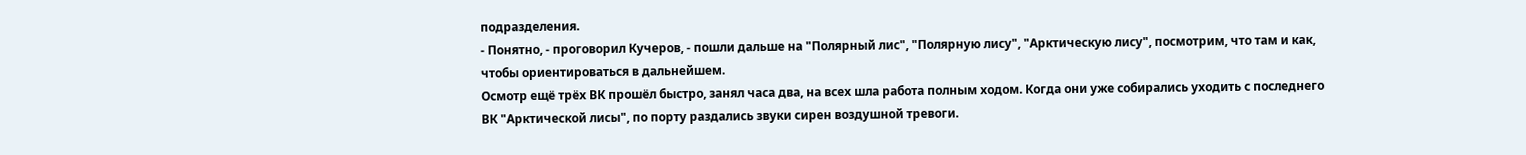подразделения.
- Понятно, - проговорил Кучеров, - пошли дальше на "Полярный лис", "Полярную лису", "Арктическую лису", посмотрим, что там и как, чтобы ориентироваться в дальнейшем.
Осмотр ещё трёх ВК прошёл быстро, занял часа два, на всех шла работа полным ходом. Когда они уже собирались уходить с последнего ВК "Арктической лисы", по порту раздались звуки сирен воздушной тревоги.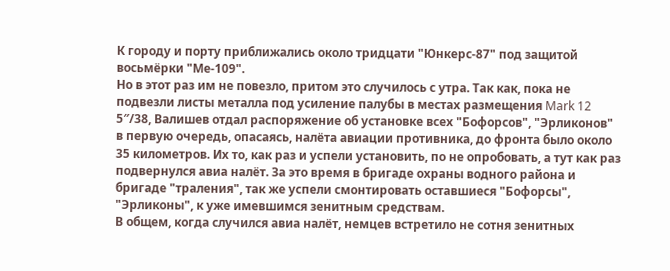К городу и порту приближались около тридцати "Юнкерс-87" под защитой восьмёрки "Ме-109".
Но в этот раз им не повезло, притом это случилось с утра. Так как, пока не подвезли листы металла под усиление палубы в местах размещения Mark 12 5″/38, Валишев отдал распоряжение об установке всех "Бофорсов", "Эрликонов" в первую очередь, опасаясь, налёта авиации противника, до фронта было около 35 километров. Их то, как раз и успели установить, по не опробовать, а тут как раз подвернулся авиа налёт. За это время в бригаде охраны водного района и бригаде "траления", так же успели смонтировать оставшиеся "Бофорсы", "Эрликоны", к уже имевшимся зенитным средствам.
В общем, когда случился авиа налёт, немцев встретило не сотня зенитных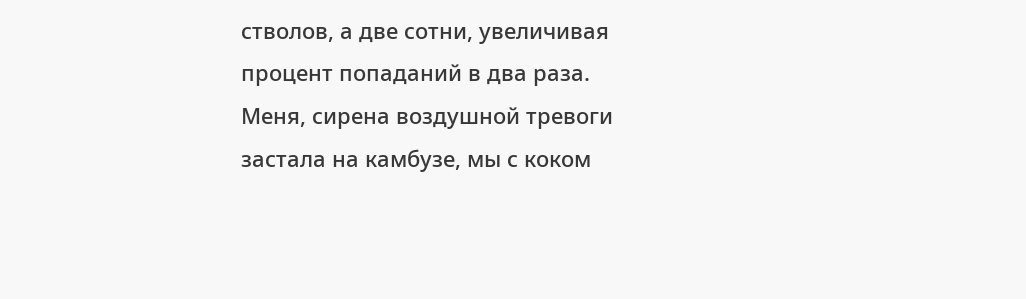стволов, а две сотни, увеличивая процент попаданий в два раза.
Меня, сирена воздушной тревоги застала на камбузе, мы с коком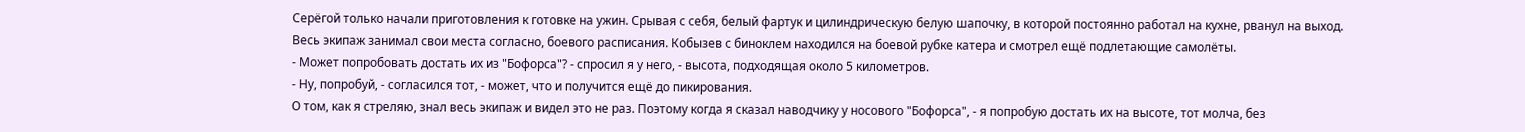Серёгой только начали приготовления к готовке на ужин. Срывая с себя, белый фартук и цилиндрическую белую шапочку, в которой постоянно работал на кухне, рванул на выход.
Весь экипаж занимал свои места согласно, боевого расписания. Кобызев с биноклем находился на боевой рубке катера и смотрел ещё подлетающие самолёты.
- Может попробовать достать их из "Бофорса"? - спросил я у него, - высота, подходящая около 5 километров.
- Ну, попробуй, - согласился тот, - может, что и получится ещё до пикирования.
О том, как я стреляю, знал весь экипаж и видел это не раз. Поэтому когда я сказал наводчику у носового "Бофорса", - я попробую достать их на высоте, тот молча, без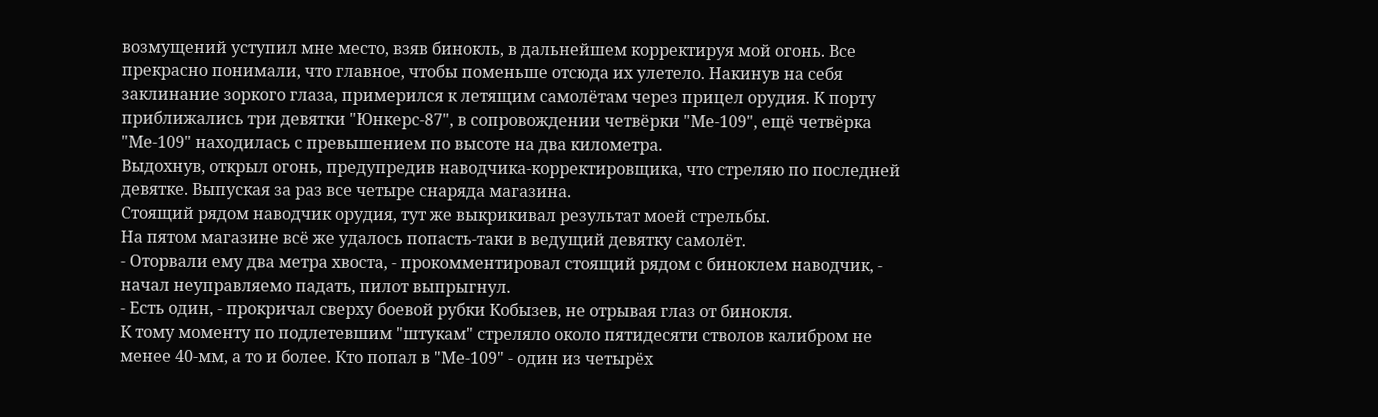возмущений уступил мне место, взяв бинокль, в дальнейшем корректируя мой огонь. Все прекрасно понимали, что главное, чтобы поменьше отсюда их улетело. Накинув на себя заклинание зоркого глаза, примерился к летящим самолётам через прицел орудия. К порту приближались три девятки "Юнкерс-87", в сопровождении четвёрки "Ме-109", ещё четвёрка "Ме-109" находилась с превышением по высоте на два километра.
Выдохнув, открыл огонь, предупредив наводчика-корректировщика, что стреляю по последней девятке. Выпуская за раз все четыре снаряда магазина.
Стоящий рядом наводчик орудия, тут же выкрикивал результат моей стрельбы.
На пятом магазине всё же удалось попасть-таки в ведущий девятку самолёт.
- Оторвали ему два метра хвоста, - прокомментировал стоящий рядом с биноклем наводчик, - начал неуправляемо падать, пилот выпрыгнул.
- Есть один, - прокричал сверху боевой рубки Кобызев, не отрывая глаз от бинокля.
К тому моменту по подлетевшим "штукам" стреляло около пятидесяти стволов калибром не менее 40-мм, а то и более. Кто попал в "Ме-109" - один из четырёх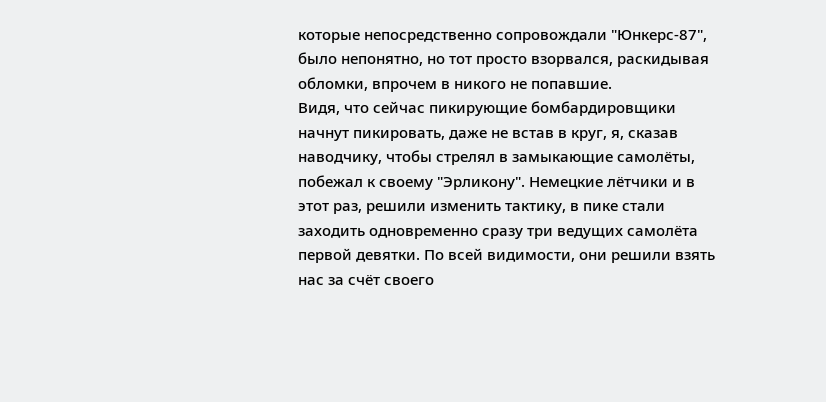которые непосредственно сопровождали "Юнкерс-87", было непонятно, но тот просто взорвался, раскидывая обломки, впрочем в никого не попавшие.
Видя, что сейчас пикирующие бомбардировщики начнут пикировать, даже не встав в круг, я, сказав наводчику, чтобы стрелял в замыкающие самолёты, побежал к своему "Эрликону". Немецкие лётчики и в этот раз, решили изменить тактику, в пике стали заходить одновременно сразу три ведущих самолёта первой девятки. По всей видимости, они решили взять нас за счёт своего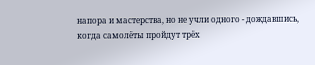напора и мастерства, но не учли одного - дождавшись, когда самолёты пройдут трёх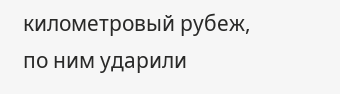километровый рубеж, по ним ударили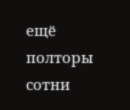ещё полторы сотни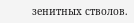зенитных стволов.